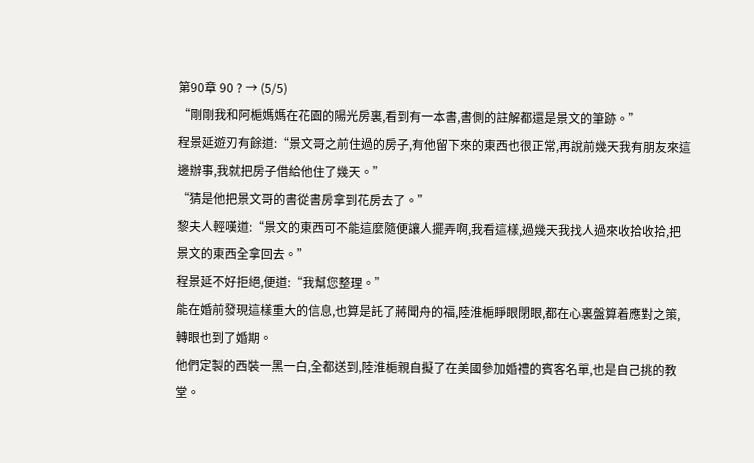第90章 90 ? → (5/5)
“剛剛我和阿梔媽媽在花園的陽光房裏,看到有一本書,書側的註解都還是景文的筆跡。”
程景延遊刃有餘道:“景文哥之前住過的房子,有他留下來的東西也很正常,再說前幾天我有朋友來這邊辦事,我就把房子借給他住了幾天。”
“猜是他把景文哥的書從書房拿到花房去了。”
黎夫人輕嘆道:“景文的東西可不能這麼隨便讓人擺弄啊,我看這樣,過幾天我找人過來收拾收拾,把景文的東西全拿回去。”
程景延不好拒絕,便道:“我幫您整理。”
能在婚前發現這樣重大的信息,也算是託了蔣聞舟的福,陸淮梔睜眼閉眼,都在心裏盤算着應對之策,轉眼也到了婚期。
他們定製的西裝一黑一白,全都送到,陸淮梔親自擬了在美國參加婚禮的賓客名單,也是自己挑的教堂。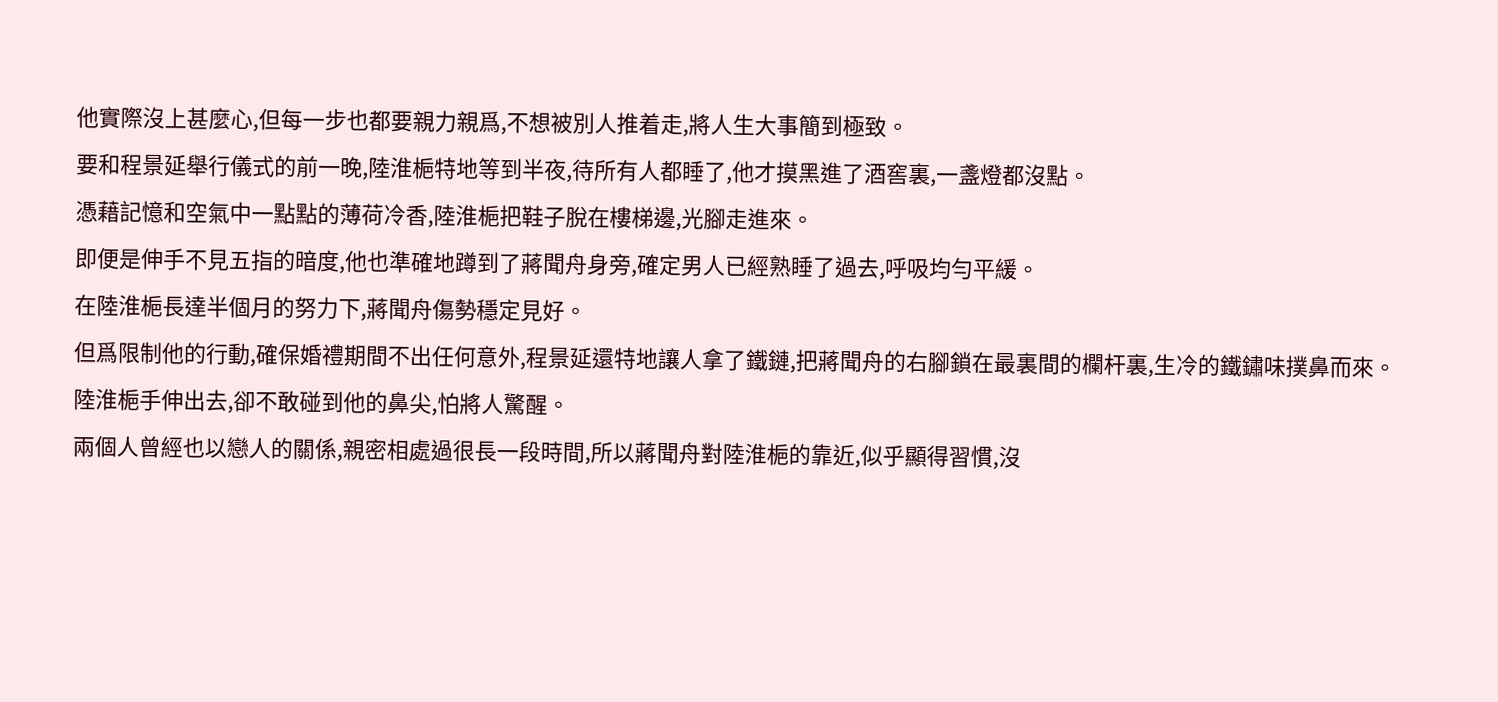他實際沒上甚麼心,但每一步也都要親力親爲,不想被別人推着走,將人生大事簡到極致。
要和程景延舉行儀式的前一晚,陸淮梔特地等到半夜,待所有人都睡了,他才摸黑進了酒窖裏,一盞燈都沒點。
憑藉記憶和空氣中一點點的薄荷冷香,陸淮梔把鞋子脫在樓梯邊,光腳走進來。
即便是伸手不見五指的暗度,他也準確地蹲到了蔣聞舟身旁,確定男人已經熟睡了過去,呼吸均勻平緩。
在陸淮梔長達半個月的努力下,蔣聞舟傷勢穩定見好。
但爲限制他的行動,確保婚禮期間不出任何意外,程景延還特地讓人拿了鐵鏈,把蔣聞舟的右腳鎖在最裏間的欄杆裏,生冷的鐵鏽味撲鼻而來。
陸淮梔手伸出去,卻不敢碰到他的鼻尖,怕將人驚醒。
兩個人曾經也以戀人的關係,親密相處過很長一段時間,所以蔣聞舟對陸淮梔的靠近,似乎顯得習慣,沒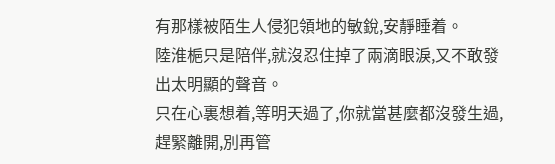有那樣被陌生人侵犯領地的敏銳,安靜睡着。
陸淮梔只是陪伴,就沒忍住掉了兩滴眼淚,又不敢發出太明顯的聲音。
只在心裏想着,等明天過了,你就當甚麼都沒發生過,趕緊離開,別再管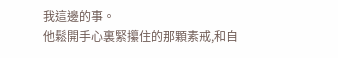我這邊的事。
他鬆開手心裏緊攥住的那顆素戒,和自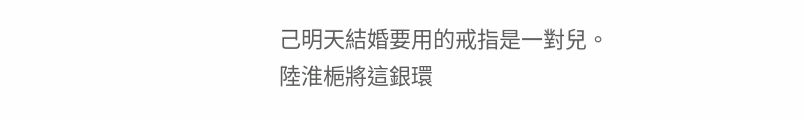己明天結婚要用的戒指是一對兒。
陸淮梔將這銀環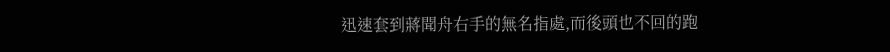迅速套到蔣聞舟右手的無名指處,而後頭也不回的跑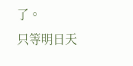了。
只等明日天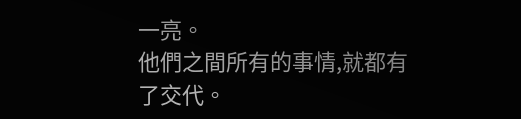一亮。
他們之間所有的事情,就都有了交代。